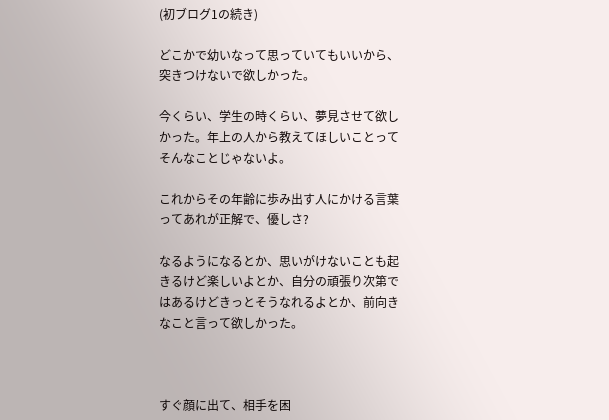(初ブログ1の続き)

どこかで幼いなって思っていてもいいから、突きつけないで欲しかった。

今くらい、学生の時くらい、夢見させて欲しかった。年上の人から教えてほしいことってそんなことじゃないよ。

これからその年齢に歩み出す人にかける言葉ってあれが正解で、優しさ?

なるようになるとか、思いがけないことも起きるけど楽しいよとか、自分の頑張り次第ではあるけどきっとそうなれるよとか、前向きなこと言って欲しかった。



すぐ顔に出て、相手を困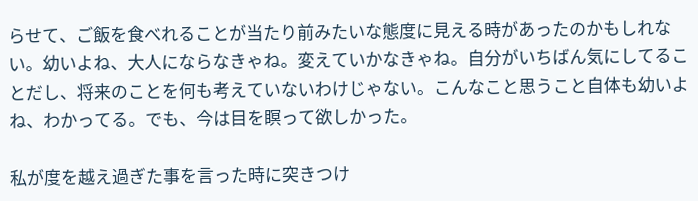らせて、ご飯を食べれることが当たり前みたいな態度に見える時があったのかもしれない。幼いよね、大人にならなきゃね。変えていかなきゃね。自分がいちばん気にしてることだし、将来のことを何も考えていないわけじゃない。こんなこと思うこと自体も幼いよね、わかってる。でも、今は目を瞑って欲しかった。

私が度を越え過ぎた事を言った時に突きつけ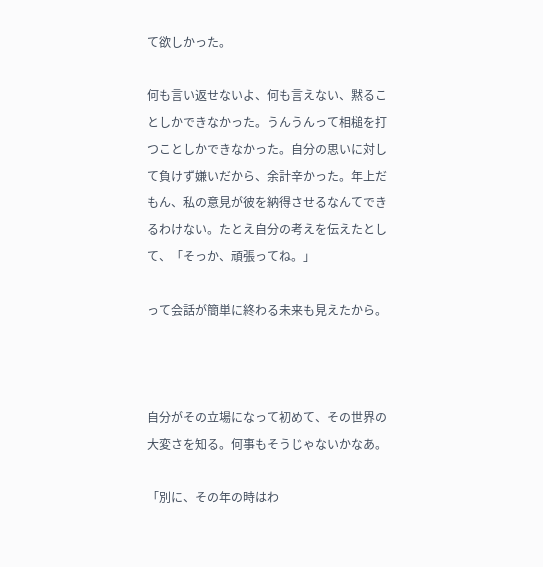て欲しかった。

何も言い返せないよ、何も言えない、黙ることしかできなかった。うんうんって相槌を打つことしかできなかった。自分の思いに対して負けず嫌いだから、余計辛かった。年上だもん、私の意見が彼を納得させるなんてできるわけない。たとえ自分の考えを伝えたとして、「そっか、頑張ってね。」

って会話が簡単に終わる未来も見えたから。



自分がその立場になって初めて、その世界の大変さを知る。何事もそうじゃないかなあ。

「別に、その年の時はわ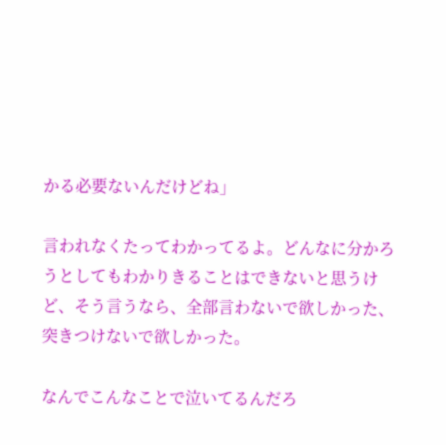かる必要ないんだけどね」

言われなくたってわかってるよ。どんなに分かろうとしてもわかりきることはできないと思うけど、そう言うなら、全部言わないで欲しかった、突きつけないで欲しかった。

なんでこんなことで泣いてるんだろ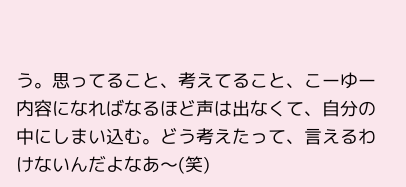う。思ってること、考えてること、こーゆー内容になればなるほど声は出なくて、自分の中にしまい込む。どう考えたって、言えるわけないんだよなあ〜(笑)